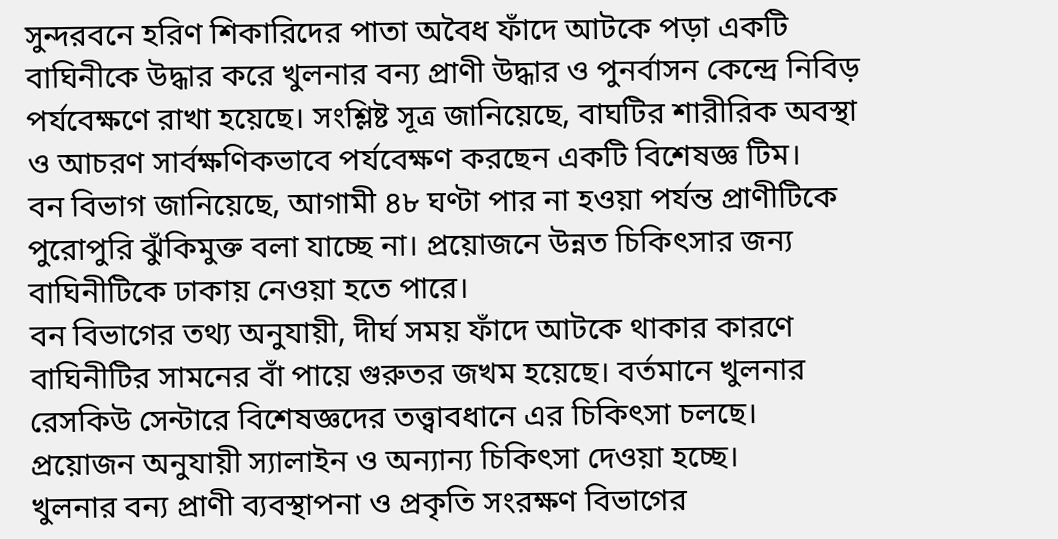সুন্দরবনে হরিণ শিকারিদের পাতা অবৈধ ফাঁদে আটকে পড়া একটি বাঘিনীকে উদ্ধার করে খুলনার বন্য প্রাণী উদ্ধার ও পুনর্বাসন কেন্দ্রে নিবিড় পর্যবেক্ষণে রাখা হয়েছে। সংশ্লিষ্ট সূত্র জানিয়েছে, বাঘটির শারীরিক অবস্থা ও আচরণ সার্বক্ষণিকভাবে পর্যবেক্ষণ করছেন একটি বিশেষজ্ঞ টিম।
বন বিভাগ জানিয়েছে, আগামী ৪৮ ঘণ্টা পার না হওয়া পর্যন্ত প্রাণীটিকে পুরোপুরি ঝুঁকিমুক্ত বলা যাচ্ছে না। প্রয়োজনে উন্নত চিকিৎসার জন্য বাঘিনীটিকে ঢাকায় নেওয়া হতে পারে।
বন বিভাগের তথ্য অনুযায়ী, দীর্ঘ সময় ফাঁদে আটকে থাকার কারণে বাঘিনীটির সামনের বাঁ পায়ে গুরুতর জখম হয়েছে। বর্তমানে খুলনার রেসকিউ সেন্টারে বিশেষজ্ঞদের তত্ত্বাবধানে এর চিকিৎসা চলছে। প্রয়োজন অনুযায়ী স্যালাইন ও অন্যান্য চিকিৎসা দেওয়া হচ্ছে।
খুলনার বন্য প্রাণী ব্যবস্থাপনা ও প্রকৃতি সংরক্ষণ বিভাগের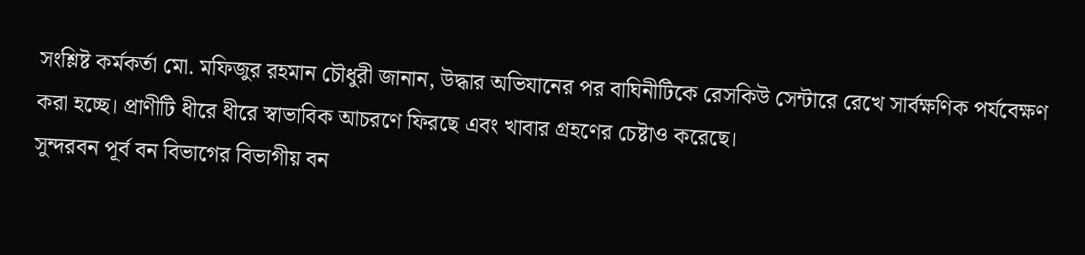সংশ্লিষ্ট কর্মকর্তা মো. মফিজুর রহমান চৌধুরী জানান, উদ্ধার অভিযানের পর বাঘিনীটিকে রেসকিউ সেন্টারে রেখে সার্বক্ষণিক পর্যবেক্ষণ করা হচ্ছে। প্রাণীটি ধীরে ধীরে স্বাভাবিক আচরণে ফিরছে এবং খাবার গ্রহণের চেষ্টাও করেছে।
সুন্দরবন পূর্ব বন বিভাগের বিভাগীয় বন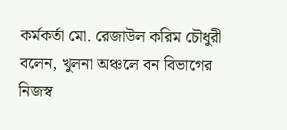কর্মকর্তা মো. রেজাউল করিম চৌধুরী বলেন, খুলনা অঞ্চলে বন বিভাগের নিজস্ব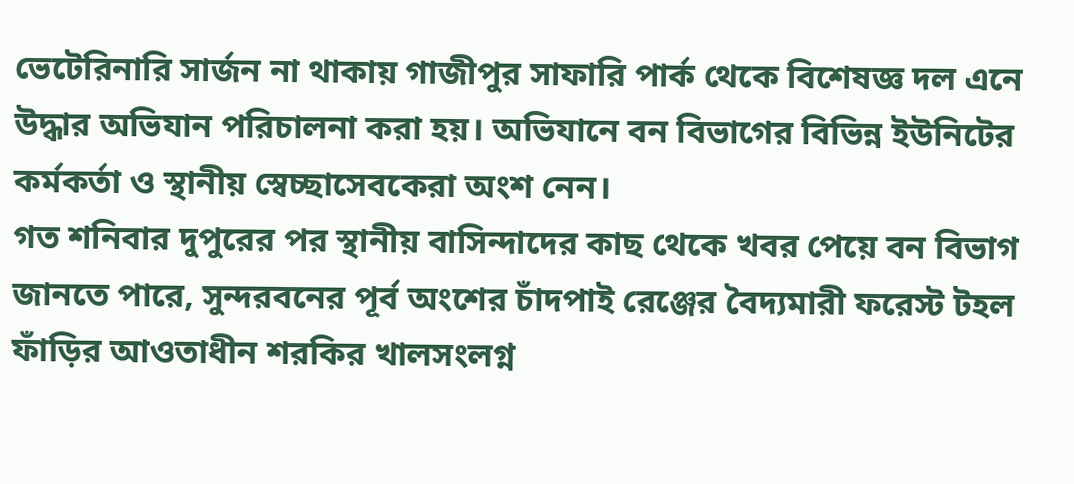ভেটেরিনারি সার্জন না থাকায় গাজীপুর সাফারি পার্ক থেকে বিশেষজ্ঞ দল এনে উদ্ধার অভিযান পরিচালনা করা হয়। অভিযানে বন বিভাগের বিভিন্ন ইউনিটের কর্মকর্তা ও স্থানীয় স্বেচ্ছাসেবকেরা অংশ নেন।
গত শনিবার দুপুরের পর স্থানীয় বাসিন্দাদের কাছ থেকে খবর পেয়ে বন বিভাগ জানতে পারে, সুন্দরবনের পূর্ব অংশের চাঁদপাই রেঞ্জের বৈদ্যমারী ফরেস্ট টহল ফাঁড়ির আওতাধীন শরকির খালসংলগ্ন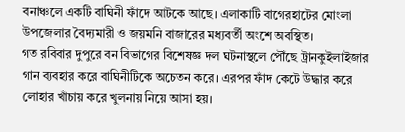বনাঞ্চলে একটি বাঘিনী ফাঁদে আটকে আছে। এলাকাটি বাগেরহাটের মোংলা উপজেলার বৈদ্যমারী ও জয়মনি বাজারের মধ্যবর্তী অংশে অবস্থিত।
গত রবিবার দুপুরে বন বিভাগের বিশেষজ্ঞ দল ঘটনাস্থলে পৌঁছে ট্রানকুইলাইজার গান ব্যবহার করে বাঘিনীটিকে অচেতন করে। এরপর ফাঁদ কেটে উদ্ধার করে লোহার খাঁচায় করে খুলনায় নিয়ে আসা হয়।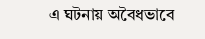এ ঘটনায় অবৈধভাবে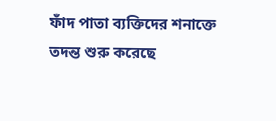ফাঁদ পাতা ব্যক্তিদের শনাক্তে তদন্ত শুরু করেছে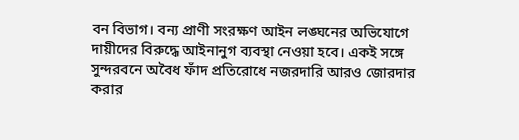বন বিভাগ। বন্য প্রাণী সংরক্ষণ আইন লঙ্ঘনের অভিযোগে দায়ীদের বিরুদ্ধে আইনানুগ ব্যবস্থা নেওয়া হবে। একই সঙ্গে সুন্দরবনে অবৈধ ফাঁদ প্রতিরোধে নজরদারি আরও জোরদার করার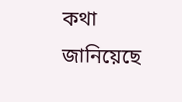কথা জানিয়েছে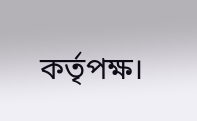কর্তৃপক্ষ।